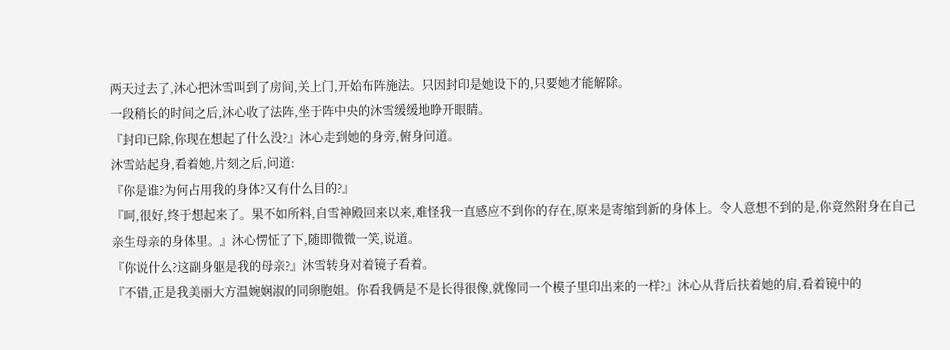两天过去了,沐心把沐雪叫到了房间,关上门,开始布阵施法。只因封印是她设下的,只要她才能解除。
一段稍长的时间之后,沐心收了法阵,坐于阵中央的沐雪缓缓地睁开眼睛。
『封印已除,你现在想起了什么没?』沐心走到她的身旁,俯身问道。
沐雪站起身,看着她,片刻之后,问道:
『你是谁?为何占用我的身体?又有什么目的?』
『呵,很好,终于想起来了。果不如所料,自雪神殿回来以来,难怪我一直感应不到你的存在,原来是寄缩到新的身体上。令人意想不到的是,你竟然附身在自己亲生母亲的身体里。』沐心愣怔了下,随即微微一笑,说道。
『你说什么?这副身躯是我的母亲?』沐雪转身对着镜子看着。
『不错,正是我美丽大方温婉娴淑的同卵胞姐。你看我俩是不是长得很像,就像同一个模子里印出来的一样?』沐心从背后扶着她的肩,看着镜中的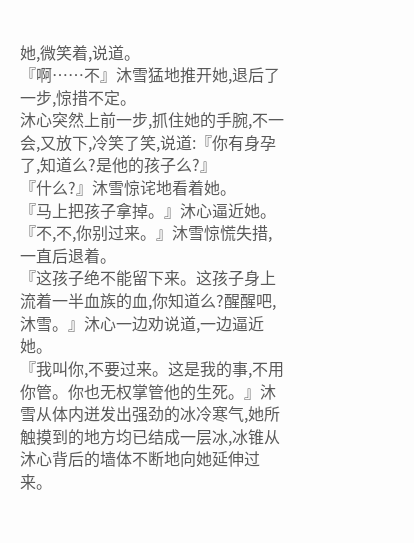她,微笑着,说道。
『啊……不』沐雪猛地推开她,退后了一步,惊措不定。
沐心突然上前一步,抓住她的手腕,不一会,又放下,冷笑了笑,说道:『你有身孕了,知道么?是他的孩子么?』
『什么?』沐雪惊诧地看着她。
『马上把孩子拿掉。』沐心逼近她。
『不,不,你别过来。』沐雪惊慌失措,一直后退着。
『这孩子绝不能留下来。这孩子身上流着一半血族的血,你知道么?醒醒吧,沐雪。』沐心一边劝说道,一边逼近她。
『我叫你,不要过来。这是我的事,不用你管。你也无权掌管他的生死。』沐雪从体内迸发出强劲的冰冷寒气,她所触摸到的地方均已结成一层冰,冰锥从沐心背后的墙体不断地向她延伸过来。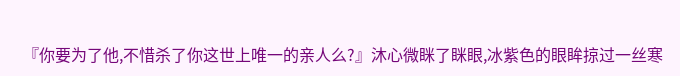『你要为了他,不惜杀了你这世上唯一的亲人么?』沐心微眯了眯眼,冰紫色的眼眸掠过一丝寒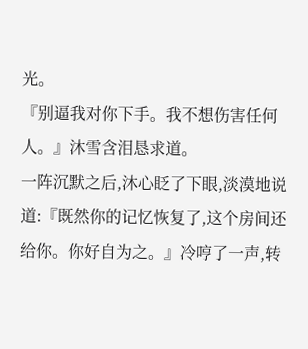光。
『别逼我对你下手。我不想伤害任何人。』沐雪含泪恳求道。
一阵沉默之后,沐心眨了下眼,淡漠地说道:『既然你的记忆恢复了,这个房间还给你。你好自为之。』冷哼了一声,转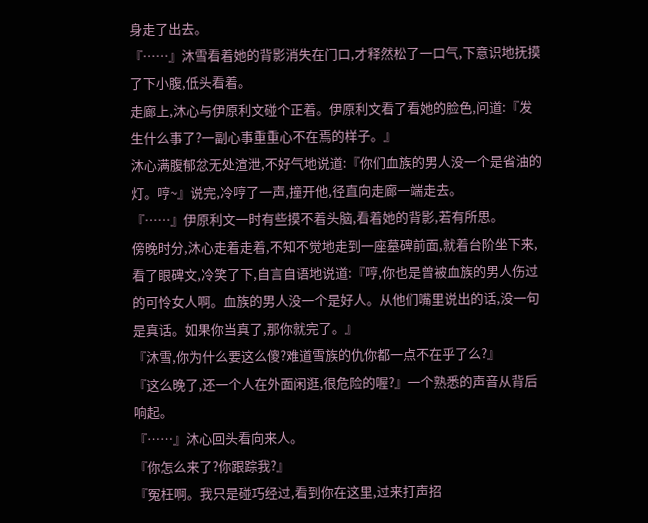身走了出去。
『……』沐雪看着她的背影消失在门口,才释然松了一口气,下意识地抚摸了下小腹,低头看着。
走廊上,沐心与伊原利文碰个正着。伊原利文看了看她的脸色,问道:『发生什么事了?一副心事重重心不在焉的样子。』
沐心满腹郁忿无处渲泄,不好气地说道:『你们血族的男人没一个是省油的灯。哼~』说完,冷哼了一声,撞开他,径直向走廊一端走去。
『……』伊原利文一时有些摸不着头脑,看着她的背影,若有所思。
傍晚时分,沐心走着走着,不知不觉地走到一座墓碑前面,就着台阶坐下来,看了眼碑文,冷笑了下,自言自语地说道:『哼,你也是曾被血族的男人伤过的可怜女人啊。血族的男人没一个是好人。从他们嘴里说出的话,没一句是真话。如果你当真了,那你就完了。』
『沐雪,你为什么要这么傻?难道雪族的仇你都一点不在乎了么?』
『这么晚了,还一个人在外面闲逛,很危险的喔?』一个熟悉的声音从背后响起。
『……』沐心回头看向来人。
『你怎么来了?你跟踪我?』
『冤枉啊。我只是碰巧经过,看到你在这里,过来打声招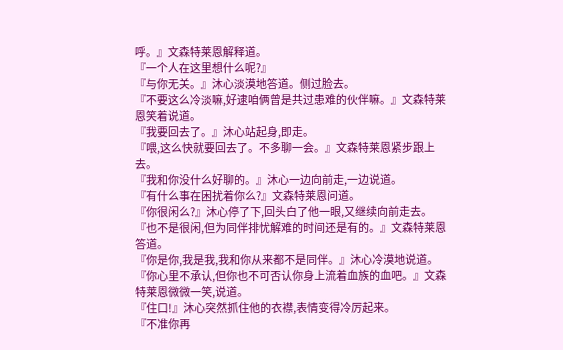呼。』文森特莱恩解释道。
『一个人在这里想什么呢?』
『与你无关。』沐心淡漠地答道。侧过脸去。
『不要这么冷淡嘛,好逮咱俩曾是共过患难的伙伴嘛。』文森特莱恩笑着说道。
『我要回去了。』沐心站起身,即走。
『喂,这么快就要回去了。不多聊一会。』文森特莱恩紧步跟上去。
『我和你没什么好聊的。』沐心一边向前走,一边说道。
『有什么事在困扰着你么?』文森特莱恩问道。
『你很闲么?』沐心停了下,回头白了他一眼,又继续向前走去。
『也不是很闲,但为同伴排忧解难的时间还是有的。』文森特莱恩答道。
『你是你,我是我,我和你从来都不是同伴。』沐心冷漠地说道。
『你心里不承认,但你也不可否认你身上流着血族的血吧。』文森特莱恩微微一笑,说道。
『住口!』沐心突然抓住他的衣襟,表情变得冷厉起来。
『不准你再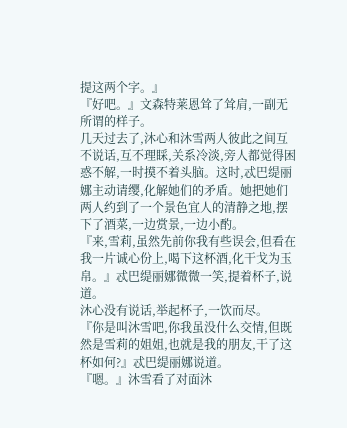提这两个字。』
『好吧。』文森特莱恩耸了耸肩,一副无所谓的样子。
几天过去了,沐心和沐雪两人彼此之间互不说话,互不理睬,关系冷淡,旁人都觉得困惑不解,一时摸不着头脑。这时,忒巴缇丽娜主动请缨,化解她们的矛盾。她把她们两人约到了一个景色宜人的清静之地,摆下了酒菜,一边赏景,一边小酌。
『来,雪莉,虽然先前你我有些误会,但看在我一片诚心份上,喝下这杯酒,化干戈为玉帛。』忒巴缇丽娜微微一笑,提着杯子,说道。
沐心没有说话,举起杯子,一饮而尽。
『你是叫沐雪吧,你我虽没什么交情,但既然是雪莉的姐姐,也就是我的朋友,干了这杯如何?』忒巴缇丽娜说道。
『嗯。』沐雪看了对面沐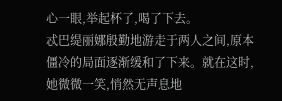心一眼,举起杯了,喝了下去。
忒巴缇丽娜殷勤地游走于两人之间,原本僵冷的局面逐渐缓和了下来。就在这时,她微微一笑,悄然无声息地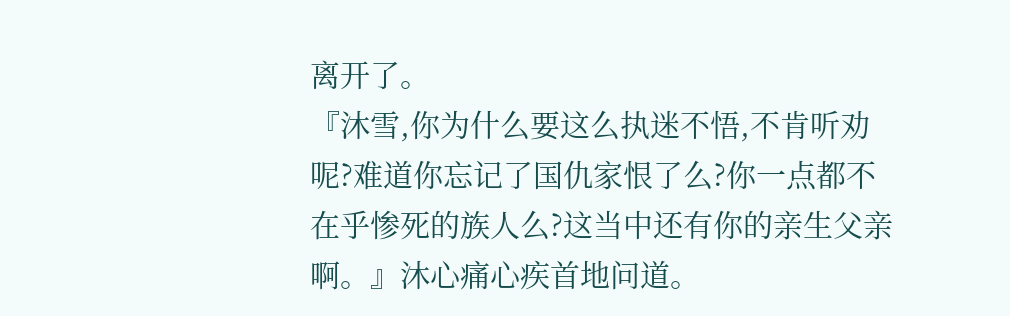离开了。
『沐雪,你为什么要这么执迷不悟,不肯听劝呢?难道你忘记了国仇家恨了么?你一点都不在乎惨死的族人么?这当中还有你的亲生父亲啊。』沐心痛心疾首地问道。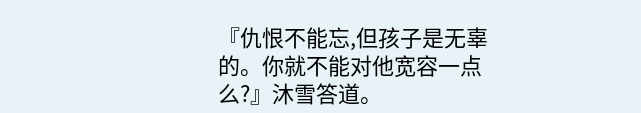『仇恨不能忘,但孩子是无辜的。你就不能对他宽容一点么?』沐雪答道。